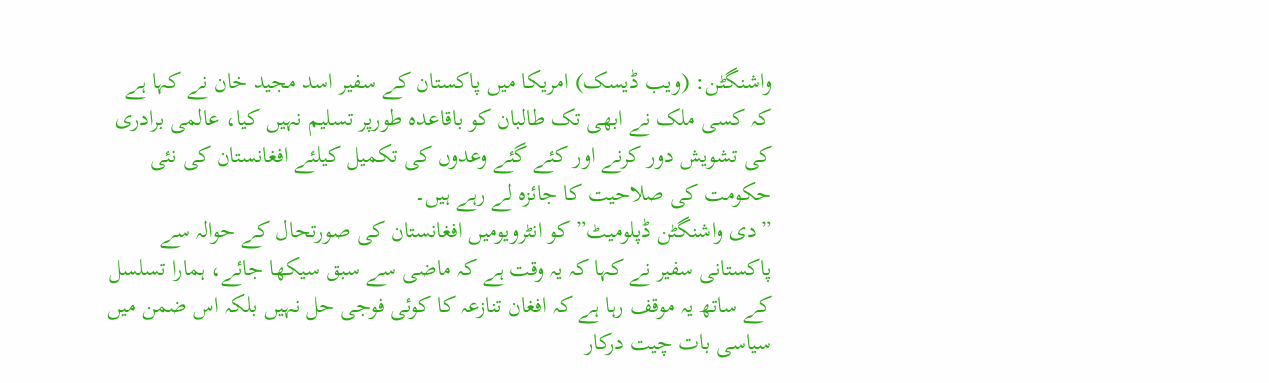واشنگٹن: (ویب ڈیسک) امریکا میں پاکستان کے سفیر اسد مجید خان نے کہا ہے کہ کسی ملک نے ابھی تک طالبان کو باقاعدہ طورپر تسلیم نہیں کیا، عالمی برادری کی تشویش دور کرنے اور کئے گئے وعدوں کی تکمیل کیلئے افغانستان کی نئی حکومت کی صلاحیت کا جائزہ لے رہے ہیں۔
”دی واشنگٹن ڈپلومیٹ” کو انٹرویومیں افغانستان کی صورتحال کے حوالہ سے پاکستانی سفیر نے کہا کہ یہ وقت ہے کہ ماضی سے سبق سیکھا جائے، ہمارا تسلسل کے ساتھ یہ موقف رہا ہے کہ افغان تنازعہ کا کوئی فوجی حل نہیں بلکہ اس ضمن میں سیاسی بات چیت درکار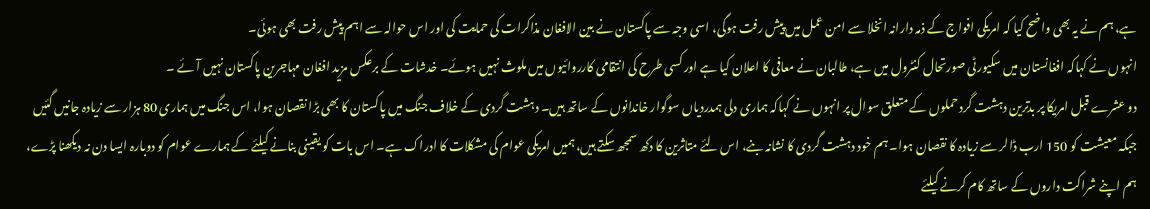ہے، ہم نے یہ بھی واضح کیا کہ امریکی افواج کے ذمہ دارانہ انخلا سے امن عمل میں پیش رفت ہوگی، اسی وجہ سے پاکستان نے بین الافغان مذاکرات کی حمایت کی اور اس حوالہ سے اہم پیش رفت بھی ہوئی۔
انہوں نے کہاکہ افغانستان میں سکیورٹی صورتحال کنٹرول میں ہے، طالبان نے معافی کا اعلان کیا ہے اور کسی طرح کی انتقامی کارروائیوں میں ملوث نہیں ہوئے۔ خدشات کے برعکس مزید افغان مہاجرین پاکستان نہیں آئے ۔
دو عشرے قبل امریکا پر بدترین دہشت گرد حملوں کے متعلق سوال پر انہوں نے کہاکہ ہماری دلی ہمدردیاں سوگوار خاندانوں کے ساتھ ہیں۔ دہشت گردی کے خلاف جنگ میں پاکستان کا بھی بڑا نقصان ہوا، اس جنگ میں ہماری 80 ہزار سے زیادہ جانیں گئیں جبکہ معیشت کو 150 ارب ڈالر سے زیادہ کا نقصان ہوا۔ ہم خود دہشت گردی کا نشانہ بنے، اس لئے متاثرین کا دکھ سمجھ سکتے ہیں، ہمیں امریکی عوام کی مشکلات کا ادراک ہے۔ اس بات کو یقینی بنانے کیلئے کے ہمارے عوام کو دوبارہ ایسا دن نہ دیکھنا پڑے، ہم اپنے شراکت داروں کے ساتھ کام کرنے کیلئے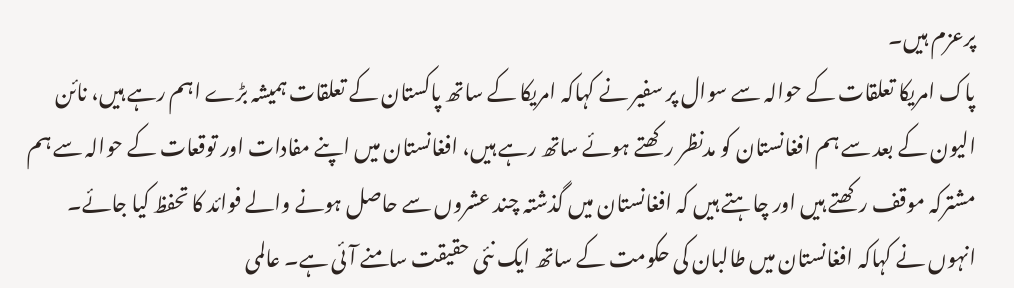پرعزم ہیں۔
پاک امریکا تعلقات کے حوالہ سے سوال پر سفیر نے کہاکہ امریکا کے ساتھ پاکستان کے تعلقات ہمیشہ بڑے اہم رہے ہیں، نائن الیون کے بعد سے ہم افغانستان کو مدنظر رکھتے ہوئے ساتھ رہے ہیں، افغانستان میں اپنے مفادات اور توقعات کے حوالہ سے ہم مشترکہ موقف رکھتے ہیں اور چاہتے ہیں کہ افغانستان میں گذشتہ چند عشروں سے حاصل ہونے والے فوائد کا تحفظ کیا جائے۔
انہوں نے کہاکہ افغانستان میں طالبان کی حکومت کے ساتھ ایک نئی حقیقت سامنے آئی ہے۔ عالمی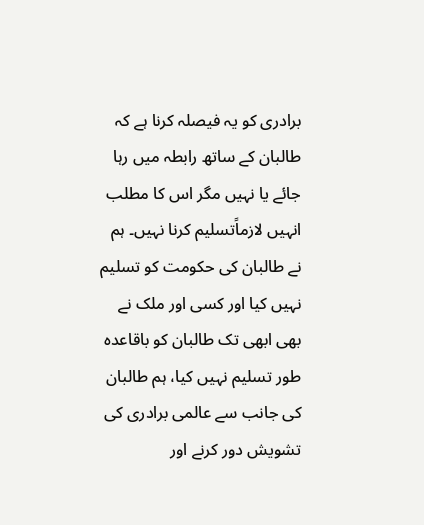برادری کو یہ فیصلہ کرنا ہے کہ طالبان کے ساتھ رابطہ میں رہا جائے یا نہیں مگر اس کا مطلب انہیں لازماًتسلیم کرنا نہیں۔ ہم نے طالبان کی حکومت کو تسلیم نہیں کیا اور کسی اور ملک نے بھی ابھی تک طالبان کو باقاعدہ طور تسلیم نہیں کیا، ہم طالبان کی جانب سے عالمی برادری کی تشویش دور کرنے اور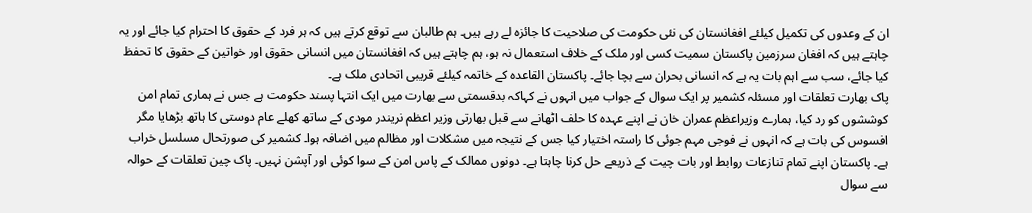ان کے وعدوں کی تکمیل کیلئے افغانستان کی نئی حکومت کی صلاحیت کا جائزہ لے رہے ہیں۔ ہم طالبان سے توقع کرتے ہیں کہ ہر فرد کے حقوق کا احترام کیا جائے اور یہ چاہتے ہیں کہ افغان سرزمین پاکستان سمیت کسی اور ملک کے خلاف استعمال نہ ہو، ہم چاہتے ہیں کہ افغانستان میں انسانی حقوق اور خواتین کے حقوق کا تحفظ کیا جائے، سب سے اہم بات یہ ہے کہ انسانی بحران سے بچا جائے۔ پاکستان القاعدہ کے خاتمہ کیلئے قریبی اتحادی ملک ہے۔
پاک بھارت تعلقات اور مسئلہ کشمیر پر ایک سوال کے جواب میں انہوں نے کہاکہ بدقسمتی سے بھارت میں ایک انتہا پسند حکومت ہے جس نے ہماری تمام امن کوششوں کو رد کیا، ہمارے وزیراعظم عمران خان نے اپنے عہدہ کا حلف اٹھانے سے قبل بھارتی وزیر اعظم نریندر مودی کے ساتھ کھلے عام دوستی کا ہاتھ بڑھایا مگر افسوس کی بات ہے کہ انہوں نے فوجی مہم جوئی کا راستہ اختیار کیا جس کے نتیجہ میں مشکلات اور مظالم میں اضافہ ہوا۔ کشمیر کی صورتحال مسلسل خراب ہے۔ پاکستان اپنے تمام تنازعات روابط اور بات چیت کے ذریعے حل کرنا چاہتا ہے۔ دونوں ممالک کے پاس امن کے سوا کوئی اور آپشن نہیں۔ پاک چین تعلقات کے حوالہ سے سوال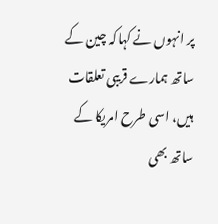پر انہوں نے کہاکہ چین کے ساتھ ہمارے قریبی تعلقات ہیں، اسی طرح امریکا کے ساتھ بھی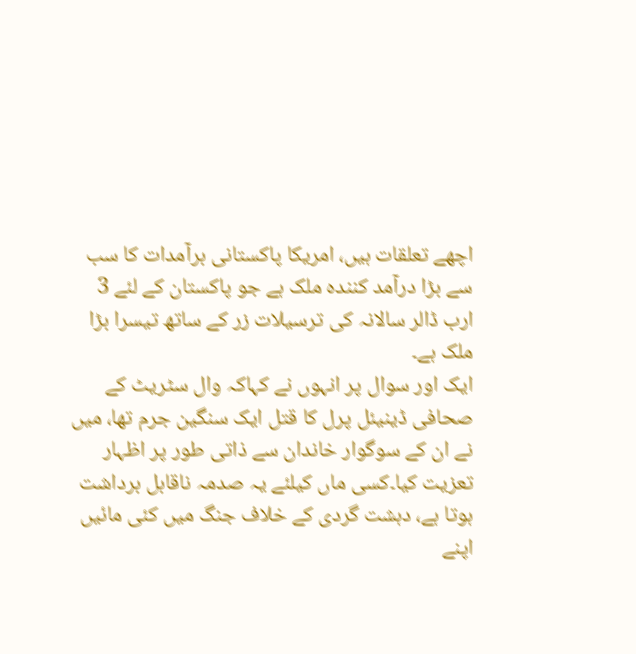اچھے تعلقات ہیں، امریکا پاکستانی برآمدات کا سب سے بڑا درآمد کنندہ ملک ہے جو پاکستان کے لئے 3 ارب ڈالر سالانہ کی ترسیلات زر کے ساتھ تیسرا بڑا ملک ہے۔
ایک اور سوال پر انہوں نے کہاکہ وال سٹریٹ کے صحافی ڈینیئل پرل کا قتل ایک سنگین جرم تھا، میں نے ان کے سوگوار خاندان سے ذاتی طور پر اظہار تعزیت کیا۔کسی ماں کیلئے یہ صدمہ ناقابل برداشت ہوتا ہے، دہشت گردی کے خلاف جنگ میں کئی مائیں اپنے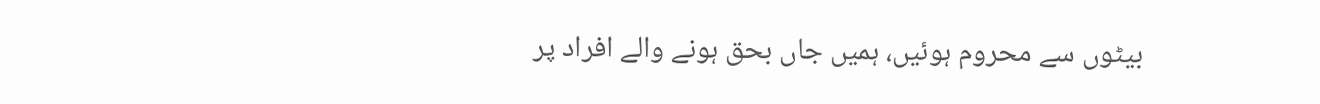بیٹوں سے محروم ہوئیں، ہمیں جاں بحق ہونے والے افراد پر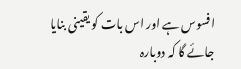افسوس ہے اور اس بات کو یقینی بنایا جائے گا کہ دوبارہ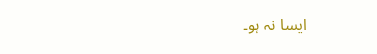ایسا نہ ہو۔